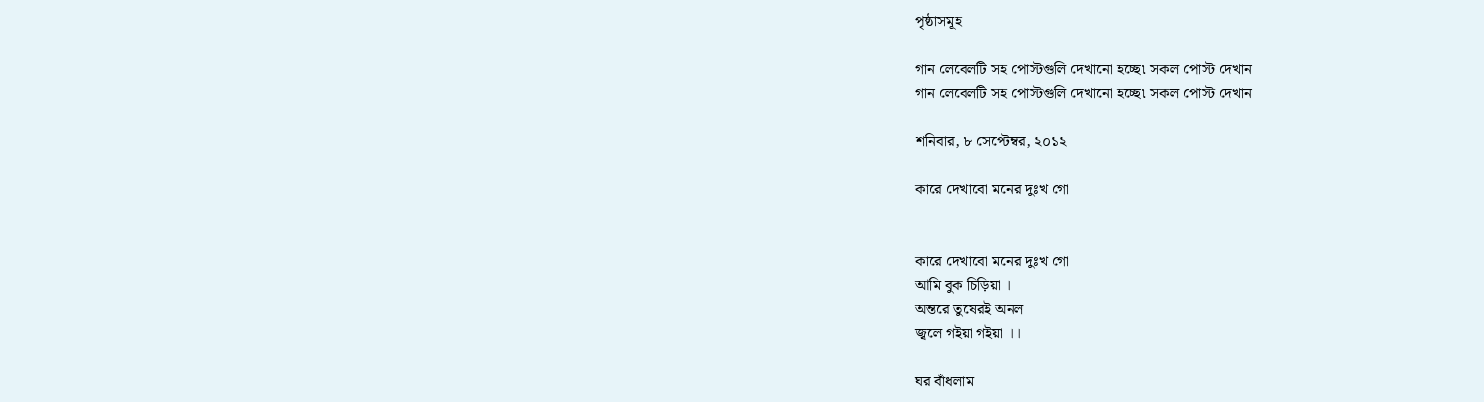পৃষ্ঠাসমূহ

গান লেবেলটি সহ পোস্টগুলি দেখানো হচ্ছে৷ সকল পোস্ট দেখান
গান লেবেলটি সহ পোস্টগুলি দেখানো হচ্ছে৷ সকল পোস্ট দেখান

শনিবার, ৮ সেপ্টেম্বর, ২০১২

কারে দেখাবো মনের দুঃখ গো


কারে দেখাবো মনের দুঃখ গো
আমি বুক চিড়িয়া ।
অন্তরে তুষেরই অনল
জ্বলে গইয়া গইয়া ।।

ঘর বাঁধলাম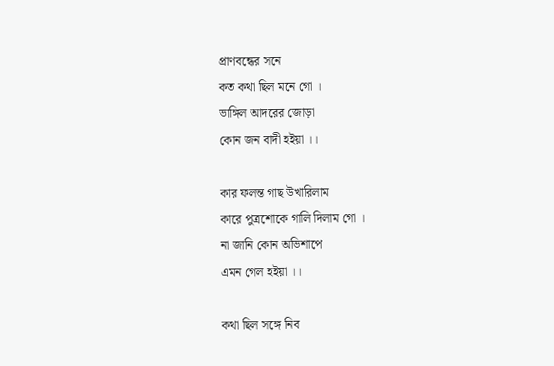প্রাণবন্ধের সনে
কত কথা ছিল মনে গো ।
ভাঙ্গিল আদরের জোড়া
কোন জন বাদী হইয়া ।।

কার ফলন্ত গাছ উখারিলাম
কারে পুত্রশোকে গালি দিলাম গো ।
না জানি কোন অভিশাপে
এমন গেল হইয়া ।।

কথা ছিল সঙ্গে নিব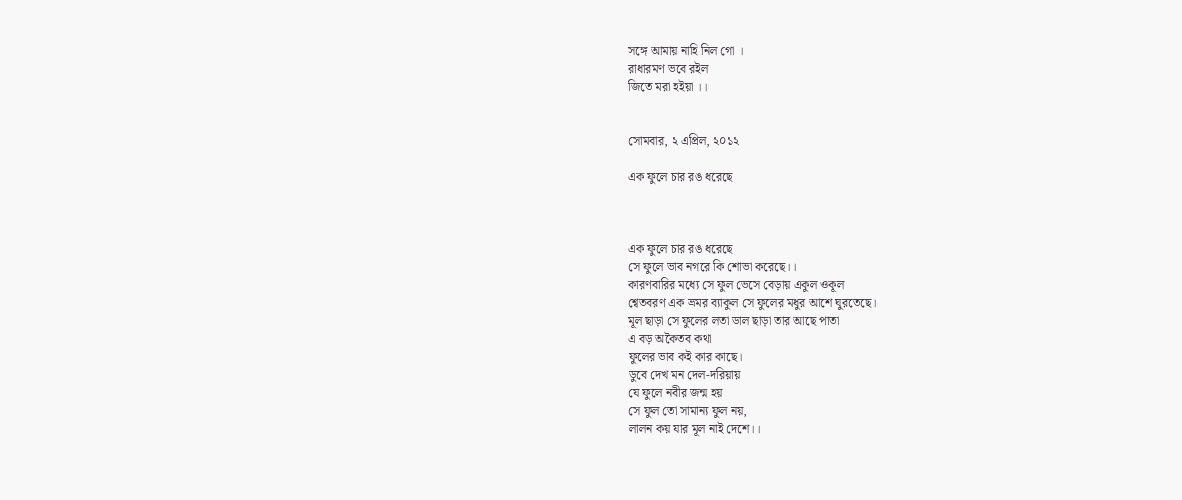সঙ্গে আমায় নাহি নিল গো ।
রাধারমণ ভবে রইল
জিতে মরা হইয়া ।।


সোমবার, ২ এপ্রিল, ২০১২

এক ফুলে চার রঙ ধরেছে



এক ফুলে চার রঙ ধরেছে
সে ফুলে ভাব নগরে কি শোভা করেছে।।
কারণবারির মধ্যে সে ফুল ভেসে বেড়ায় একুল ওকূল
শ্বেতবরণ এক ভ্রমর ব্যাকুল সে ফুলের মধুর আশে ঘুরতেছে।
মূল ছাড়া সে ফুলের লতা ডাল ছাড়া তার আছে পাতা
এ বড় অকৈতব কথা
ফুলের ভাব কই কার কাছে।
ডুবে দেখ মন দেল-দরিয়ায়
যে ফুলে নবীর জন্ম হয়
সে ফুল তো সামান্য ফুল নয়,
লালন কয় যার মূল নাই দেশে।।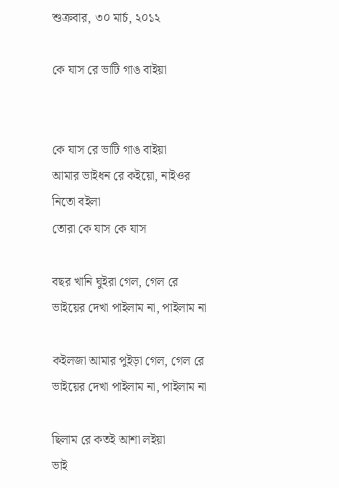শুক্রবার, ৩০ মার্চ, ২০১২

কে যাস রে ভাটি গাঙ বাইয়া


কে যাস রে ভাটি গাঙ বাইয়া
আমার ভাইধন রে কইয়ো, নাইওর নিতো বইলা
তোরা কে যাস কে যাস

বছর খানি ঘুইরা গেল, গেল রে
ভাইয়ের দেখা পাইলাম না, পাইলাম না

কইলজা আমার পুইড়া গেল, গেল রে
ভাইয়ের দেখা পাইলাম না, পাইলাম না

ছিলাম রে কতই আশা লইয়া
ভাই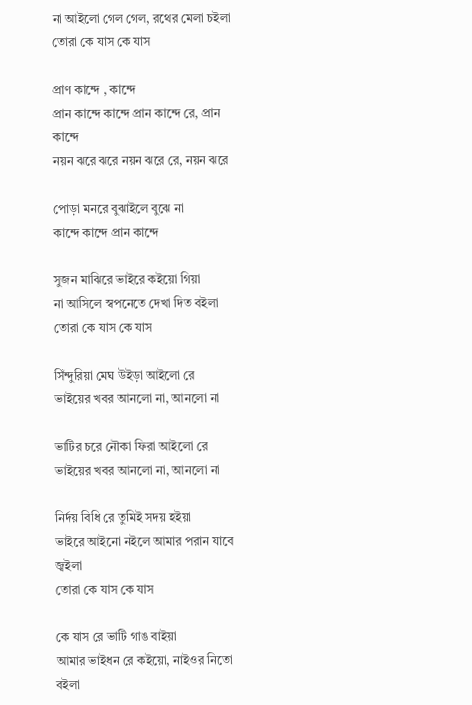না আইলো গেল গেল, রথের মেলা চইলা
তোরা কে যাস কে যাস

প্রাণ কান্দে , কান্দে
প্রান কান্দে কান্দে প্রান কান্দে রে, প্রান কান্দে
নয়ন ঝরে ঝরে নয়ন ঝরে রে, নয়ন ঝরে

পোড়া মনরে বুঝাইলে বুঝে না
কান্দে কান্দে প্রান কান্দে

সুজন মাঝিরে ভাইরে কইয়ো গিয়া
না আসিলে স্বপনেতে দেখা দিত বইলা
তোরা কে যাস কে যাস

সিঁন্দুরিয়া মেঘ উইড়া আইলো রে
ভাইয়ের খবর আনলো না, আনলো না

ভাটির চরে নৌকা ফিরা আইলো রে
ভাইয়ের খবর আনলো না, আনলো না

নির্দয় বিধি রে তুমিই সদয় হইয়া
ভাইরে আইনো নইলে আমার পরান যাবে জ্বইলা
তোরা কে যাস কে যাস

কে যাস রে ভাটি গাঙ বাইয়া
আমার ভাইধন রে কইয়ো, নাইওর নিতো বইলা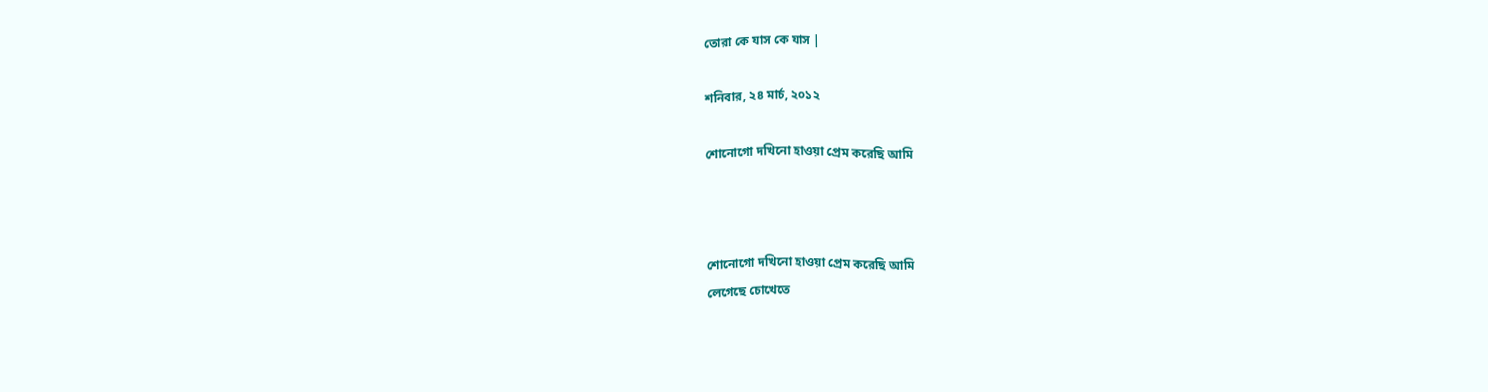তোরা কে যাস কে যাস |

শনিবার, ২৪ মার্চ, ২০১২

শোনোগো দখিনো হাওয়া প্রেম করেছি আমি



শোনোগো দখিনো হাওয়া প্রেম করেছি আমি
লেগেছে চোখেতে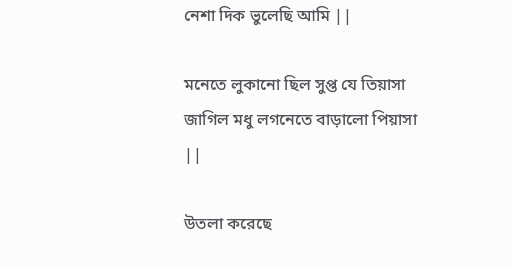নেশা দিক ভুলেছি আমি ||

মনেতে লুকানো ছিল সুপ্ত যে তিয়াসা
জাগিল মধু লগনেতে বাড়ালো পিয়াসা ||

উতলা করেছে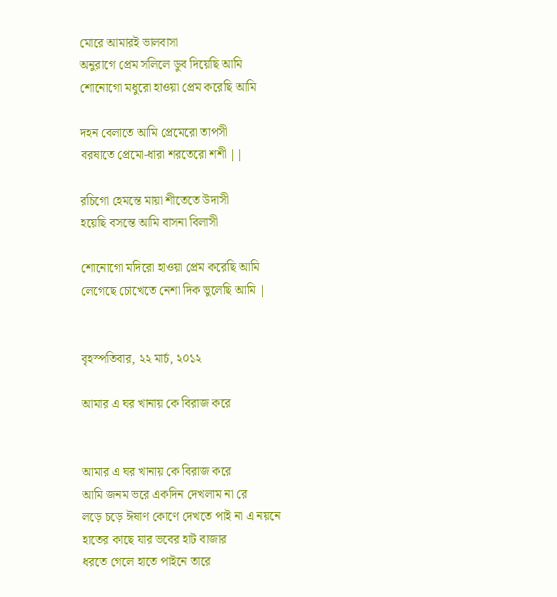মোরে আমারই ভালবাসা
অনুরাগে প্রেম সলিলে ডুব দিয়েছি আমি
শোনোগো মধুরো হাওয়া প্রেম করেছি আমি

দহন বেলাতে আমি প্রেমেরো তাপসী
বরষাতে প্রেমো-ধারা শরতেরো শশী ||

রচিগো হেমন্তে মায়া শীতেতে উদাসী
হয়েছি বসন্তে আমি বাসনা বিলাসী

শোনোগো মদিরো হাওয়া প্রেম করেছি আমি
লেগেছে চোখেতে নেশা দিক ভুলেছি আমি |


বৃহস্পতিবার, ২২ মার্চ, ২০১২

আমার এ ঘর খানায় কে বিরাজ করে


আমার এ ঘর খানায় কে বিরাজ করে
আমি জনম ভরে একদিন দেখলাম না রে
লড়ে চড়ে ঈষাণ কোণে দেখতে পাই না এ নয়নে
হাতের কাছে যার ভবের হাট বাজার
ধরতে গেলে হাতে পাইনে তারে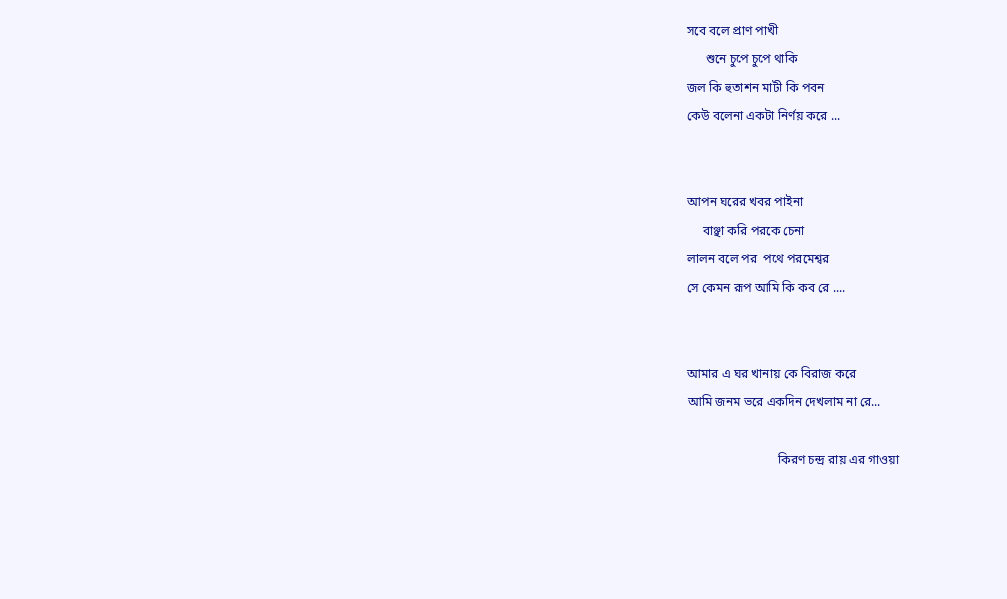সবে বলে প্রাণ পাখী
      শুনে চুপে চুপে থাকি
জল কি হুতাশন মাটী কি পবন
কেউ বলেনা একটা নির্ণয় করে ...


আপন ঘরের খবর পাইনা
     বাঞ্ছা করি পরকে চেনা
লালন বলে পর  পথে পরমেশ্বর
সে কেমন রূপ আমি কি কব রে ....


আমার এ ঘর খানায় কে বিরাজ করে
আমি জনম ভরে একদিন দেখলাম না রে...

                             কিরণ চন্দ্র রায় এর গাওয়া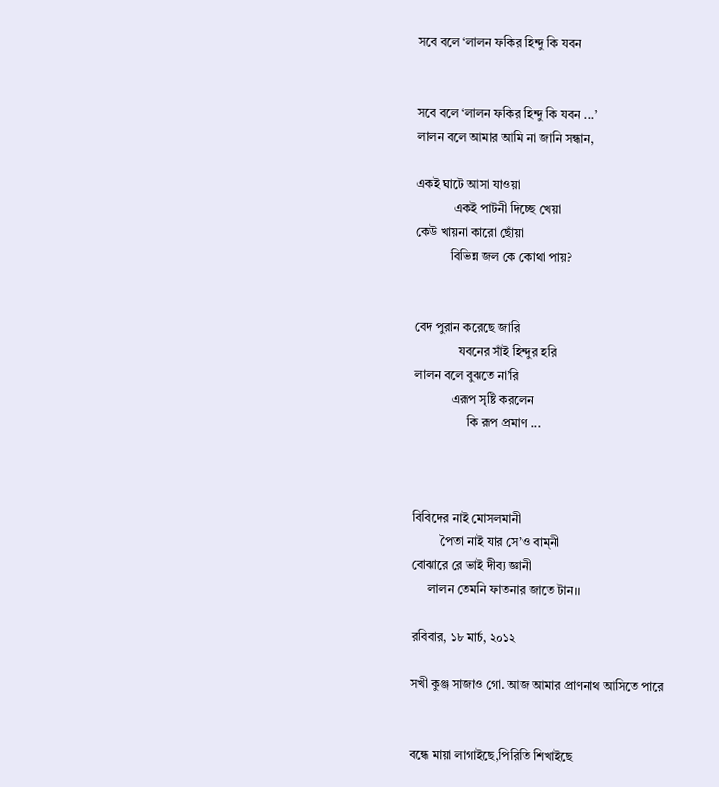সবে বলে ‘লালন ফকির হিন্দু কি যবন


সবে বলে ‘লালন ফকির হিন্দু কি যবন ...’
লালন বলে আমার আমি না জানি সন্ধান,

একই ঘাটে আসা যাওয়া
            একই পাটনী দিচ্ছে খেয়া
কেউ খায়না কারো ছোঁয়া
           বিভিন্ন জল কে কোথা পায়?


বেদ পুরান করেছে জারি
              যবনের সাঁই হিন্দুর হরি
লালন বলে বুঝতে না’রি
            এরূপ সৃষ্টি করলেন
                 কি রূপ প্রমাণ ...



বিবিদের নাই মোসলমানী
         পৈতা নাই যার সে’ও বাম্‌নী
বোঝারে রে ভাই দীব্য জ্ঞানী
     লালন তেমনি ফাতনার জাতে টান।।

রবিবার, ১৮ মার্চ, ২০১২

সখী কুঞ্জ সাজাও গো. আজ আমার প্রাণনাথ আসিতে পারে


বন্ধে মায়া লাগাইছে,পিরিতি শিখাইছে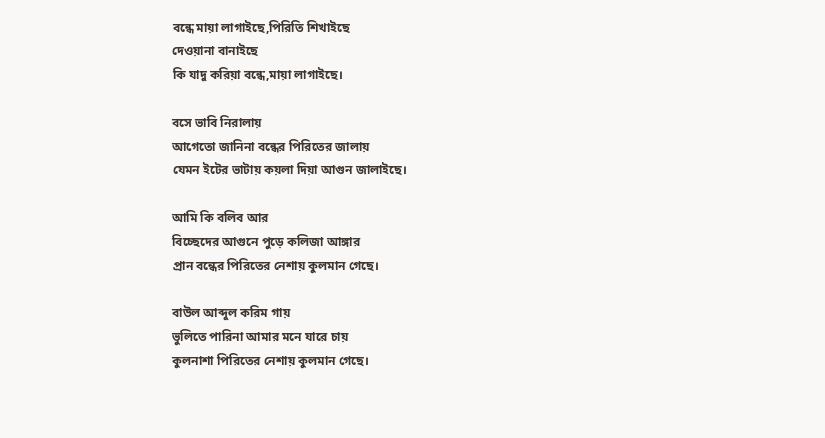বন্ধে মায়া লাগাইছে,পিরিতি শিখাইছে
দেওয়ানা বানাইছে
কি যাদু করিয়া বন্ধে,মায়া লাগাইছে।

বসে ভাবি নিরালায়
আগেতো জানিনা বন্ধের পিরিতের জালায়
যেমন ইটের ভাটায় কয়লা দিয়া আগুন জালাইছে।

আমি কি বলিব আর
বিচ্ছেদের আগুনে পুড়ে কলিজা আঙ্গার
প্রান বন্ধের পিরিতের নেশায় কুলমান গেছে।

বাউল আব্দুল করিম গায়
ভুলিতে পারিনা আমার মনে যারে চায়
কুলনাশা পিরিতের নেশায় কুলমান গেছে।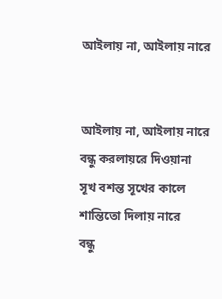আইলায় না, আইলায় নারে


আইলায় না, আইলায় নারে
বন্ধু করলায়রে দিওয়ানা
সূখ বশন্ত সূখের কালে
শান্তিতো দিলায় নারে
বন্ধু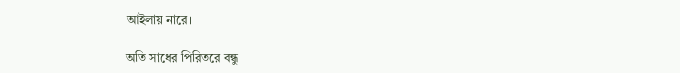আইলায় নারে।

অতি সাধের পিরিতরে বন্ধু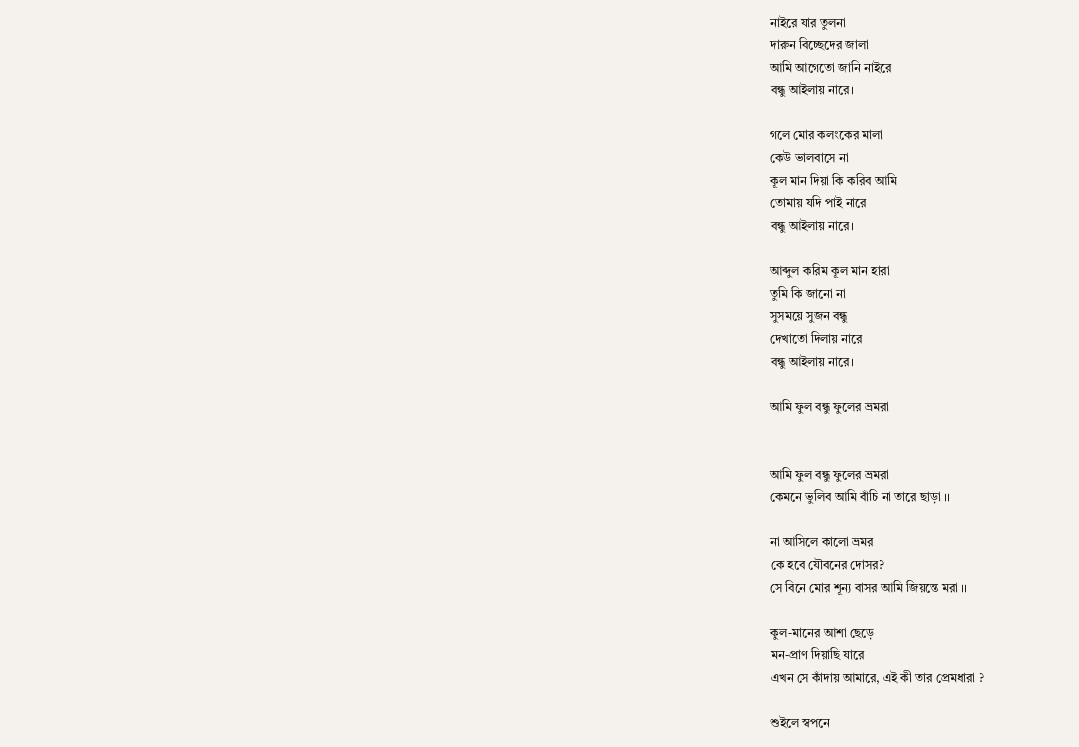নাইরে যার তুলনা
দারুন বিচ্ছেদের জালা
আমি আগেতো জানি নাইরে
বন্ধু আইলায় নারে।

গলে মোর কলংকের মালা
কেউ ভালবাসে না
কূল মান দিয়া কি করিব আমি
তোমায় যদি পাই নারে
বন্ধু আইলায় নারে।

আব্দুল করিম কূল মান হারা
তুমি কি জানো না
সুসময়ে সুজন বন্ধু
দেখাতো দিলায় নারে
বন্ধু আইলায় নারে।

আমি ফুল বন্ধু ফুলের ভ্রমরা


আমি ফুল বন্ধু ফুলের ভ্রমরা
কেমনে ভুলিব আমি বাঁচি না তারে ছাড়া ।।

না আসিলে কালো ভ্রমর
কে হবে যৌবনের দোসর?
সে বিনে মোর শূন্য বাসর আমি জিয়ন্তে মরা ।।

কুল-মানের আশা ছেড়ে
মন-প্রাণ দিয়াছি যারে
এখন সে কাঁদায় আমারে, এই কী তার প্রেমধারা ?

শুইলে স্বপনে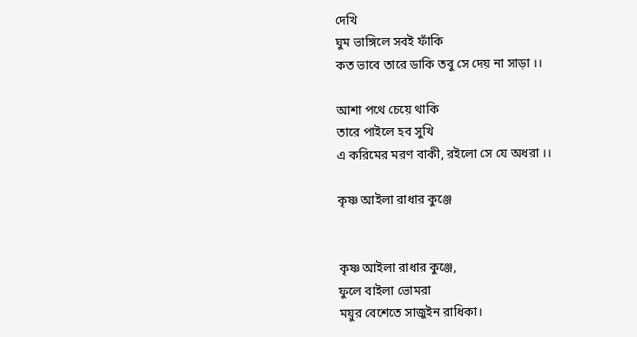দেখি
ঘুম ভাঙ্গিলে সবই ফাঁকি
কত ভাবে তারে ডাকি তবু সে দেয় না সাড়া ।।

আশা পথে চেয়ে থাকি
তারে পাইলে হব সুখি
এ করিমের মরণ বাকী, রইলো সে যে অধরা ।।

কৃষ্ণ আইলা রাধার কুঞ্জে


কৃষ্ণ আইলা রাধার কুঞ্জে,
ফুলে বাইলা ভোমরা
ময়ুর বেশেতে সাজুইন রাধিকা।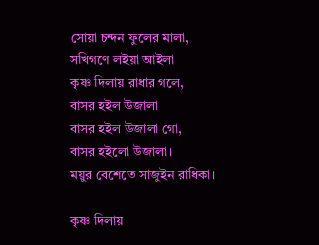সোয়া চন্দন ফুলের মালা,
সখিগণে লইয়া আইলা
কৃষ্ণ দিলায় রাধার গলে,
বাসর হইল উজালা
বাসর হইল উজালা গো,
বাসর হইলো উজালা।
ময়ুর বেশেতে সাজুইন রাধিকা।

কৃষ্ণ দিলায়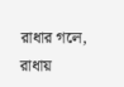রাধার গলে,
রাধায়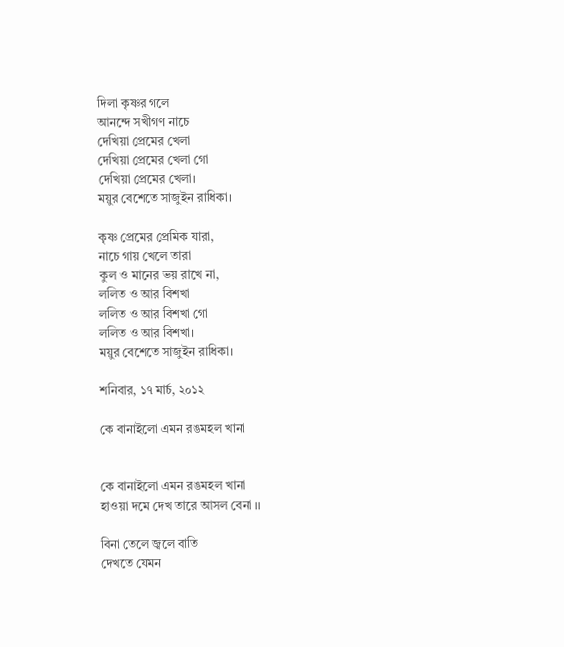দিলা কৃষ্ণর গলে
আনন্দে সখীগণ নাচে
দেখিয়া প্রেমের খেলা
দেখিয়া প্রেমের খেলা গো
দেখিয়া প্রেমের খেলা।
ময়ুর বেশেতে সাজুইন রাধিকা।

কৃষ্ণ প্রেমের প্রেমিক যারা,
নাচে গায় খেলে তারা
কুল ও মানের ভয় রাখে না,
ললিত ও আর বিশখা
ললিত ও আর বিশখা গো
ললিত ও আর বিশখা।
ময়ুর বেশেতে সাজুইন রাধিকা।

শনিবার, ১৭ মার্চ, ২০১২

কে বানাইলো এমন রঙমহল খানা


কে বানাইলো এমন রঙমহল খানা
হাওয়া দমে দেখ তারে আসল বেনা ।।

বিনা তেলে জ্বলে বাতি
দেখতে যেমন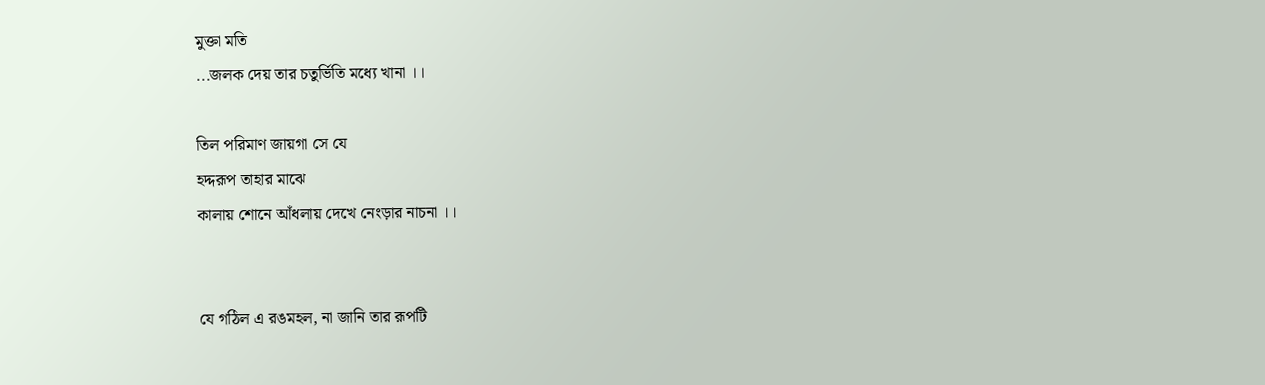মুক্তা মতি
...জলক দেয় তার চতুর্ভিতি মধ্যে খানা ।।

তিল পরিমাণ জায়গা সে যে
হদ্দরূপ তাহার মাঝে
কালায় শোনে আঁধলায় দেখে নেংড়ার নাচনা ।।


যে গঠিল এ রঙমহল, না জানি তার রূপটি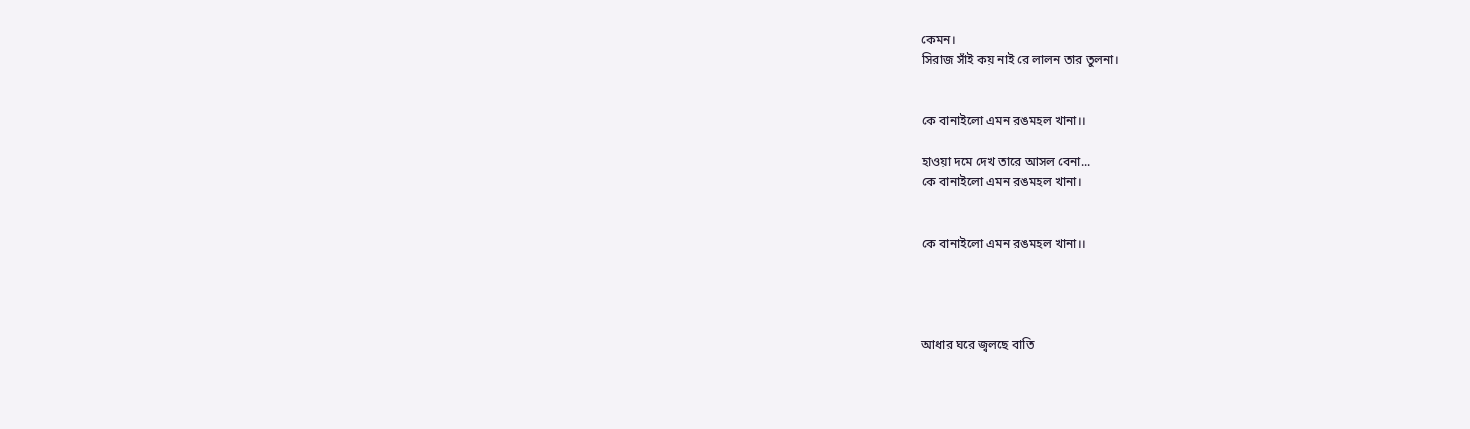কেমন।
সিরাজ সাঁই কয় নাই রে লালন তার তুলনা।


কে বানাইলো এমন রঙমহল খানা।।

হাওয়া দমে দেখ তারে আসল বেনা...
কে বানাইলো এমন রঙমহল খানা।


কে বানাইলো এমন রঙমহল খানা।।




আধার ঘরে জ্বলছে বাতি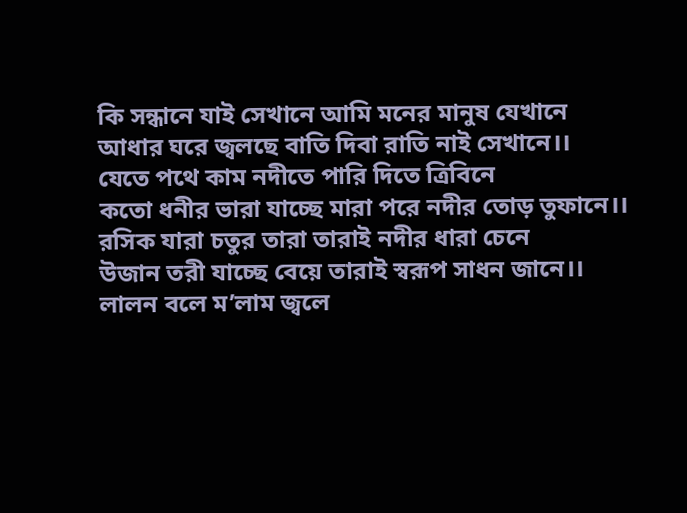কি সন্ধানে যাই সেখানে আমি মনের মানুষ যেখানে
আধার ঘরে জ্বলছে বাতি দিবা রাতি নাই সেখানে।।
যেতে পথে কাম নদীতে পারি দিতে ত্রিবিনে
কতো ধনীর ভারা যাচ্ছে মারা পরে নদীর তোড় তুফানে।।
রসিক যারা চতুর তারা তারাই নদীর ধারা চেনে
উজান তরী যাচ্ছে বেয়ে তারাই স্বরূপ সাধন জানে।।
লালন বলে ম’লাম জ্বলে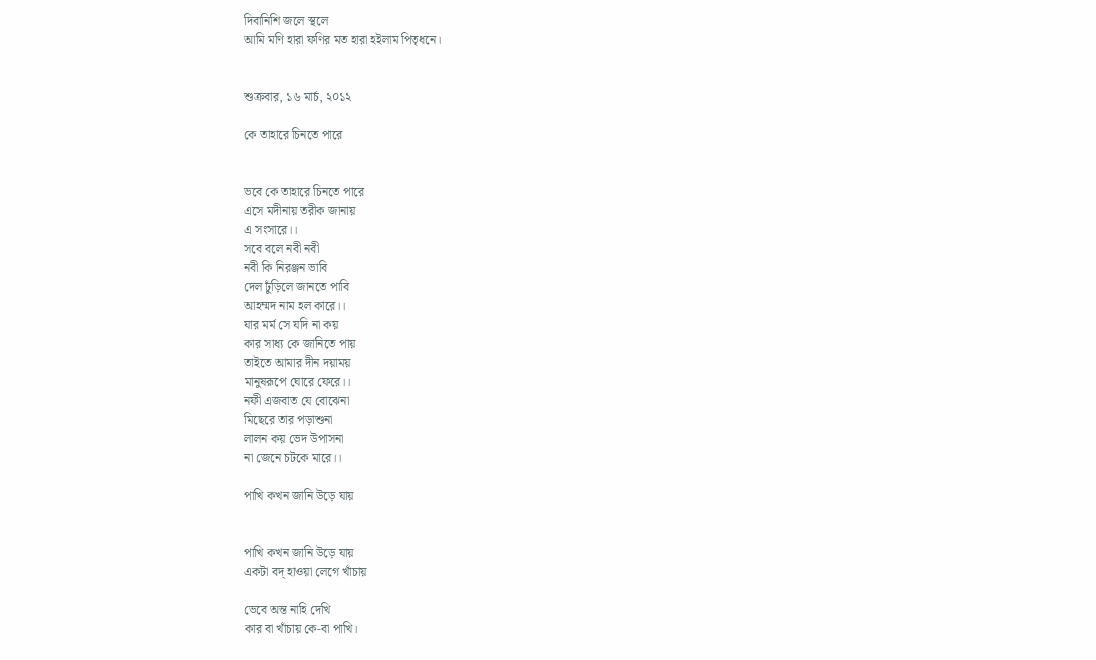দিবানিশি জলে স্থলে
আমি মণি হারা ফণির মত হারা হইলাম পিতৃধনে।


শুক্রবার, ১৬ মার্চ, ২০১২

কে তাহারে চিনতে পারে


ভবে কে তাহারে চিনতে পারে
এসে মদীনায় তরীক জানায়
এ সংসারে।।
সবে বলে নবী নবী
নবী কি নিরঞ্জন ভাবি
দেল ঢুঁড়িলে জানতে পাবি
আহম্মদ নাম হল কারে।।
যার মর্ম সে যদি না কয়
কার সাধ্য কে জানিতে পায়
তাইতে আমার দীন দয়াময়
মানুষরূপে ঘোরে ফেরে।।
নফী এজবাত যে বোঝেনা
মিছেরে তার পড়াশুনা
লালন কয় ভেদ উপাসনা
না জেনে চটকে মারে।।

পাখি কখন জানি উড়ে যায়


পাখি কখন জানি উড়ে যায়
একটা বদ্ হাওয়া লেগে খাঁচায়

ভেবে অন্ত নাহি দেখি
কার বা খাঁচায় কে-বা পাখি।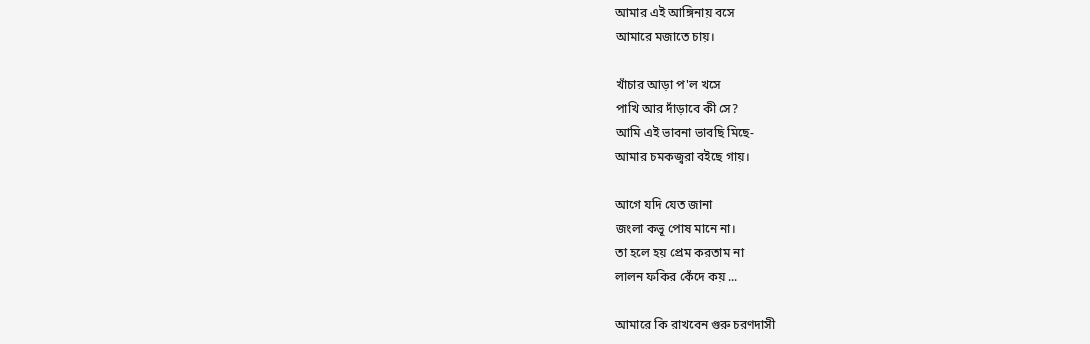আমার এই আঙ্গিনায় বসে
আমারে মজাতে চায়।

খাঁচার আড়া প'ল খসে
পাখি আর দাঁড়াবে কী সে?
আমি এই ভাবনা ভাবছি মিছে-
আমার চমকজ্বরা বইছে গায়।

আগে যদি যেত জানা
জংলা কভূ পোষ মানে না।
তা হলে হয় প্রেম করতাম না
লালন ফকির কেঁদে কয় ...

আমারে কি রাখবেন গুরু চরণদাসী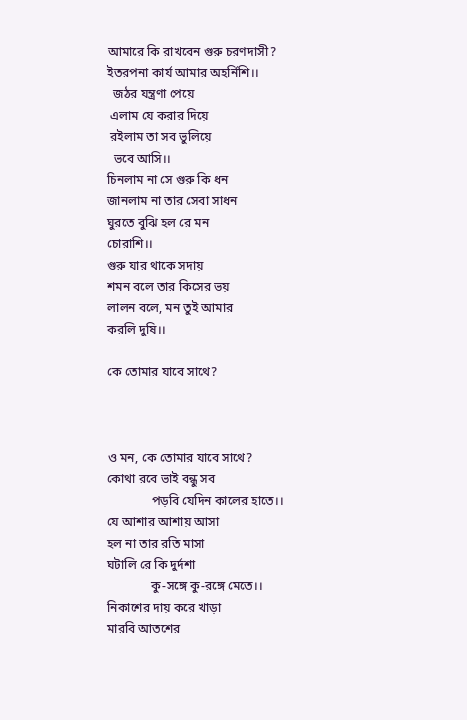আমারে কি রাখবেন গুরু চরণদাসী?
ইতরপনা কার্য আমার অহর্নিশি।।
  জঠর যন্ত্রণা পেয়ে
 এলাম যে করার দিয়ে
 রইলাম তা সব ভুলিয়ে
  ভবে আসি।।
চিনলাম না সে গুরু কি ধন
জানলাম না তার সেবা সাধন
ঘুরতে বুঝি হল রে মন
চোরাশি।।
গুরু যার থাকে সদায়
শমন বলে তার কিসের ভয়
লালন বলে, মন তুই আমার
করলি দুষি।।

কে তোমার যাবে সাথে?



ও মন, কে তোমার যাবে সাথে?
কোথা রবে ভাই বন্ধু সব
              পড়বি যেদিন কালের হাতে।।
যে আশার আশায় আসা
হল না তার রতি মাসা
ঘটালি রে কি দুর্দশা
              কু-সঙ্গে কু-রঙ্গে মেতে।।
নিকাশের দায় করে খাড়া
মারবি আতশের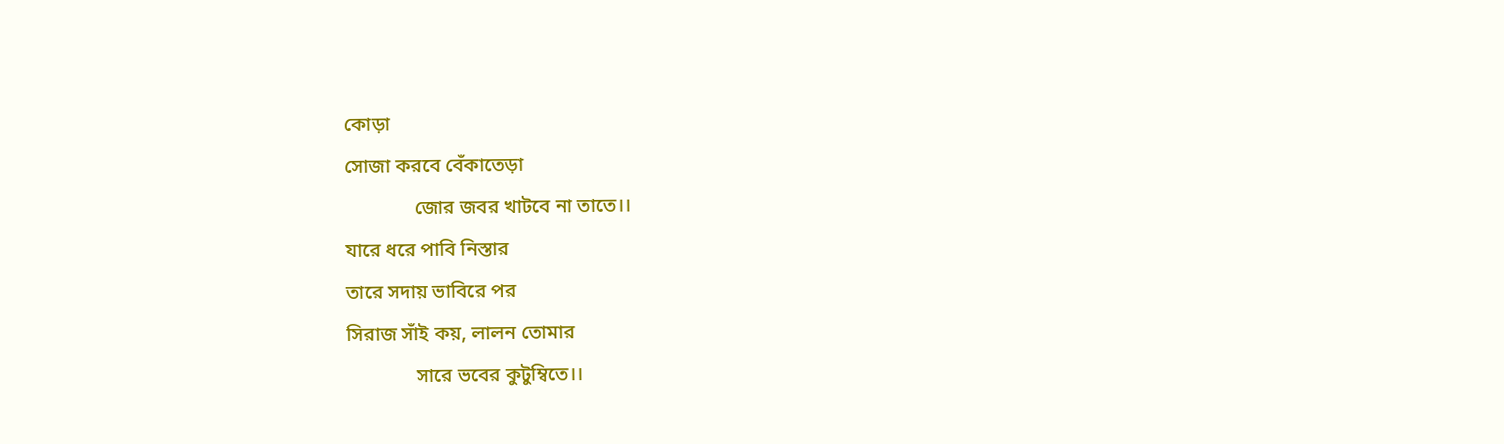কোড়া
সোজা করবে বেঁকাতেড়া
              জোর জবর খাটবে না তাতে।।
যারে ধরে পাবি নিস্তার
তারে সদায় ভাবিরে পর
সিরাজ সাঁই কয়, লালন তোমার
              সারে ভবের কুটুম্বিতে।।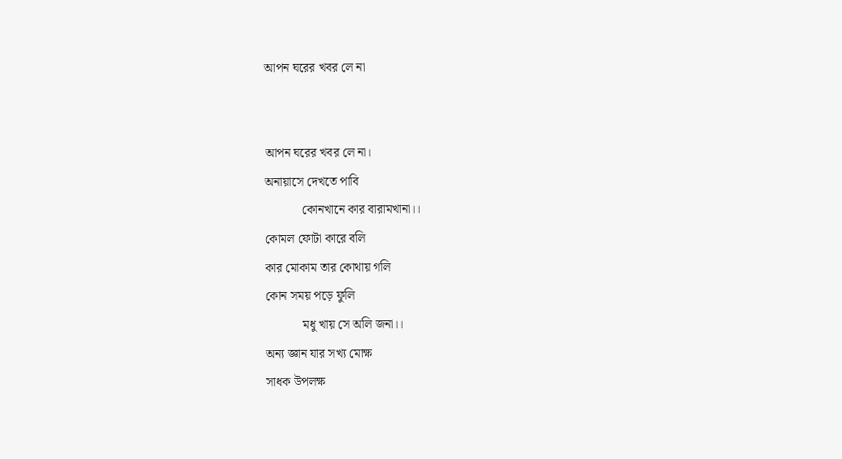আপন ঘরের খবর লে না


আপন ঘরের খবর লে না।
অনায়াসে দেখতে পাবি
            কোনখানে কার বারামখানা।।
কোমল ফোটা কারে বলি
কার মোকাম তার কোথায় গলি
কোন সময় পড়ে ফুলি
            মধু খায় সে অলি জনা।।
অন্য জ্ঞান যার সখ্য মোক্ষ
সাধক উপলক্ষ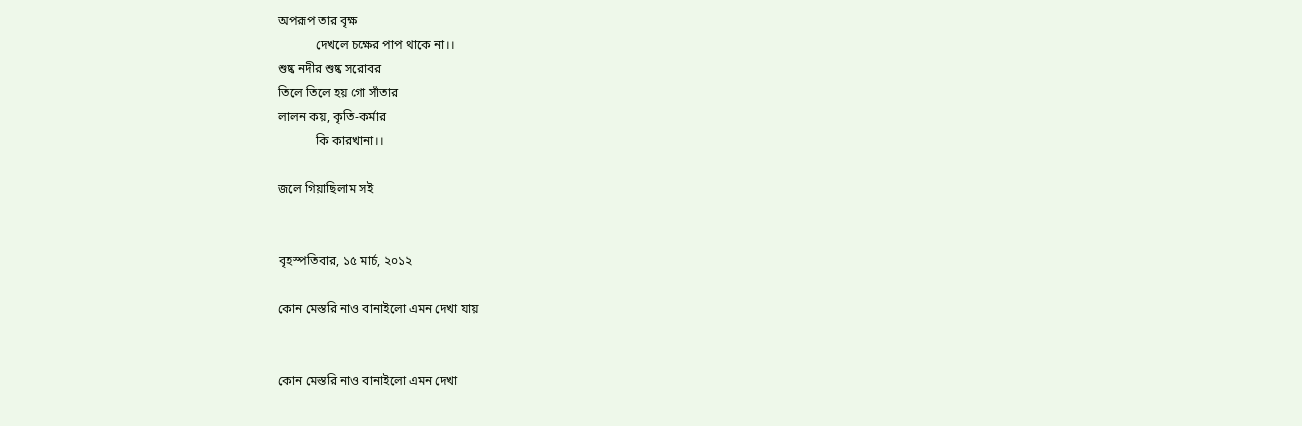অপরূপ তার বৃক্ষ
            দেখলে চক্ষের পাপ থাকে না।।
শুষ্ক নদীর শুষ্ক সরোবর
তিলে তিলে হয় গো সাঁতার
লালন কয়, কৃতি-কর্মার
            কি কারখানা।।

জলে গিয়াছিলাম সই


বৃহস্পতিবার, ১৫ মার্চ, ২০১২

কোন মেস্তরি নাও বানাইলো এমন দেখা যায়


কোন মেস্তরি নাও বানাইলো এমন দেখা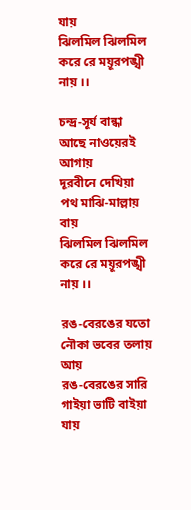যায়
ঝিলমিল ঝিলমিল করে রে ময়ূরপঙ্খী নায় ।।

চন্দ্র-সূর্য বান্ধা আছে নাওয়েরই আগায়
দূরবীনে দেখিয়া পথ মাঝি-মাল্লায় বায়
ঝিলমিল ঝিলমিল করে রে ময়ূরপঙ্খী নায় ।।

রঙ-বেরঙের যতো নৌকা ভবের তলায় আয়
রঙ-বেরঙের সারি গাইয়া ভাটি বাইয়া যায়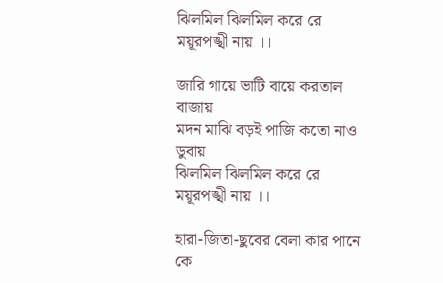ঝিলমিল ঝিলমিল করে রে ময়ূরপঙ্খী নায় ।।

জারি গায়ে ভাটি বায়ে করতাল বাজায়
মদন মাঝি বড়ই পাজি কতো নাও ডুবায়
ঝিলমিল ঝিলমিল করে রে ময়ূরপঙ্খী নায় ।।

হারা-জিতা-ছুবের বেলা কার পানে কে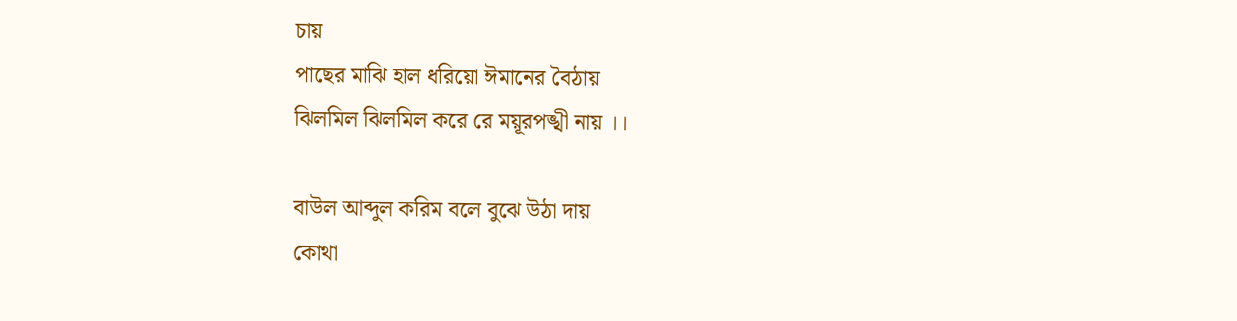চায়
পাছের মাঝি হাল ধরিয়ো ঈমানের বৈঠায়
ঝিলমিল ঝিলমিল করে রে ময়ূরপঙ্খী নায় ।।

বাউল আব্দুল করিম বলে বুঝে উঠা দায়
কোথা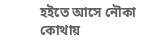হইতে আসে নৌকা কোথায়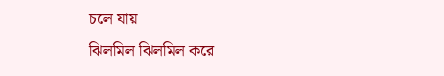চলে যায়
ঝিলমিল ঝিলমিল করে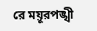রে ময়ূরপঙ্খী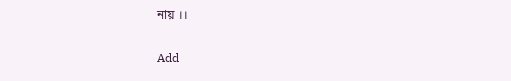নায় ।।


Add